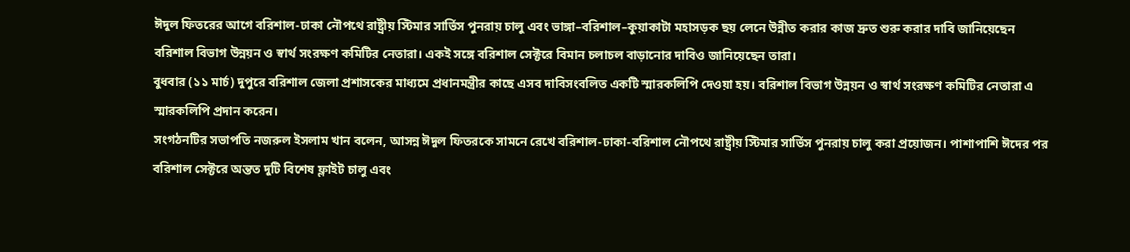ঈদুল ফিতরের আগে বরিশাল-ঢাকা নৌপথে রাষ্ট্রীয় স্টিমার সার্ভিস পুনরায় চালু এবং ভাঙ্গা–বরিশাল–কুয়াকাটা মহাসড়ক ছয় লেনে উন্নীত করার কাজ দ্রুত শুরু করার দাবি জানিয়েছেন বরিশাল বিভাগ উন্নয়ন ও স্বার্থ সংরক্ষণ কমিটির নেতারা। একই সঙ্গে বরিশাল সেক্টরে বিমান চলাচল বাড়ানোর দাবিও জানিয়েছেন তারা।
বুধবার (১১ মার্চ) দুপুরে বরিশাল জেলা প্রশাসকের মাধ্যমে প্রধানমন্ত্রীর কাছে এসব দাবিসংবলিত একটি স্মারকলিপি দেওয়া হয়। বরিশাল বিভাগ উন্নয়ন ও স্বার্থ সংরক্ষণ কমিটির নেতারা এ স্মারকলিপি প্রদান করেন।
সংগঠনটির সভাপতি নজরুল ইসলাম খান বলেন, আসন্ন ঈদুল ফিতরকে সামনে রেখে বরিশাল-ঢাকা-বরিশাল নৌপথে রাষ্ট্রীয় স্টিমার সার্ভিস পুনরায় চালু করা প্রয়োজন। পাশাপাশি ঈদের পর বরিশাল সেক্টরে অন্তত দুটি বিশেষ ফ্লাইট চালু এবং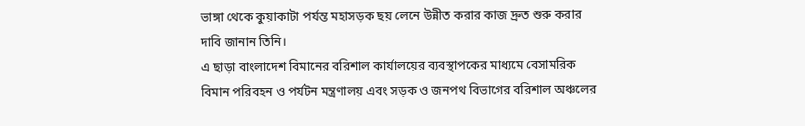ভাঙ্গা থেকে কুয়াকাটা পর্যন্ত মহাসড়ক ছয় লেনে উন্নীত করার কাজ দ্রুত শুরু করার দাবি জানান তিনি।
এ ছাড়া বাংলাদেশ বিমানের বরিশাল কার্যালয়ের ব্যবস্থাপকের মাধ্যমে বেসামরিক বিমান পরিবহন ও পর্যটন মন্ত্রণালয় এবং সড়ক ও জনপথ বিভাগের বরিশাল অঞ্চলের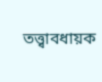তত্ত্বাবধায়ক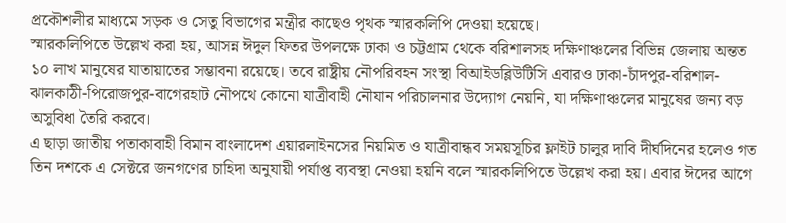প্রকৌশলীর মাধ্যমে সড়ক ও সেতু বিভাগের মন্ত্রীর কাছেও পৃথক স্মারকলিপি দেওয়া হয়েছে।
স্মারকলিপিতে উল্লেখ করা হয়, আসন্ন ঈদুল ফিতর উপলক্ষে ঢাকা ও চট্টগ্রাম থেকে বরিশালসহ দক্ষিণাঞ্চলের বিভিন্ন জেলায় অন্তত ১০ লাখ মানুষের যাতায়াতের সম্ভাবনা রয়েছে। তবে রাষ্ট্রীয় নৌপরিবহন সংস্থা বিআইডব্লিউটিসি এবারও ঢাকা-চাঁদপুর-বরিশাল-ঝালকাঠী-পিরোজপুর-বাগেরহাট নৌপথে কোনো যাত্রীবাহী নৌযান পরিচালনার উদ্যোগ নেয়নি, যা দক্ষিণাঞ্চলের মানুষের জন্য বড় অসুবিধা তৈরি করবে।
এ ছাড়া জাতীয় পতাকাবাহী বিমান বাংলাদেশ এয়ারলাইনসের নিয়মিত ও যাত্রীবান্ধব সময়সূচির ফ্লাইট চালুর দাবি দীর্ঘদিনের হলেও গত তিন দশকে এ সেক্টরে জনগণের চাহিদা অনুযায়ী পর্যাপ্ত ব্যবস্থা নেওয়া হয়নি বলে স্মারকলিপিতে উল্লেখ করা হয়। এবার ঈদের আগে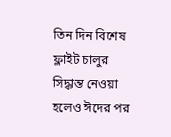তিন দিন বিশেষ ফ্লাইট চালুর সিদ্ধান্ত নেওয়া হলেও ঈদের পর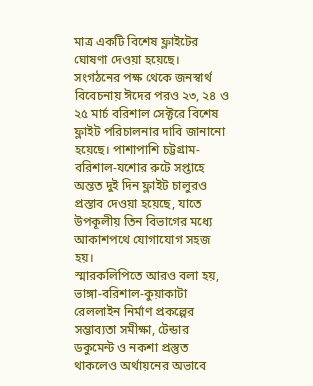মাত্র একটি বিশেষ ফ্লাইটের ঘোষণা দেওয়া হয়েছে।
সংগঠনের পক্ষ থেকে জনস্বার্থ বিবেচনায় ঈদের পরও ২৩, ২৪ ও ২৫ মার্চ বরিশাল সেক্টরে বিশেষ ফ্লাইট পরিচালনার দাবি জানানো হয়েছে। পাশাপাশি চট্টগ্রাম-বরিশাল-যশোর রুটে সপ্তাহে অন্তত দুই দিন ফ্লাইট চালুরও প্রস্তাব দেওয়া হয়েছে, যাতে উপকূলীয় তিন বিভাগের মধ্যে আকাশপথে যোগাযোগ সহজ হয়।
স্মারকলিপিতে আরও বলা হয়, ভাঙ্গা-বরিশাল-কুয়াকাটা রেললাইন নির্মাণ প্রকল্পের সম্ভাব্যতা সমীক্ষা, টেন্ডার ডকুমেন্ট ও নকশা প্রস্তুত থাকলেও অর্থায়নের অভাবে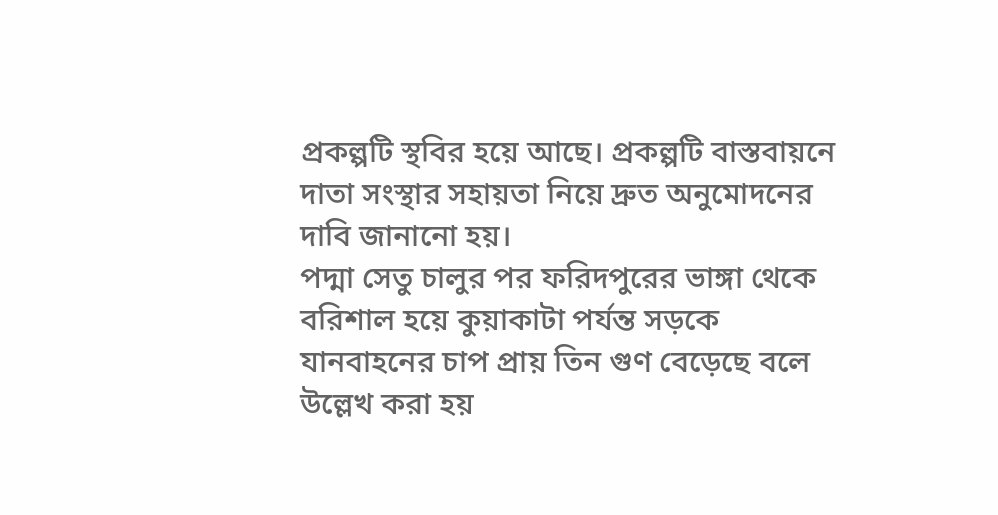প্রকল্পটি স্থবির হয়ে আছে। প্রকল্পটি বাস্তবায়নে দাতা সংস্থার সহায়তা নিয়ে দ্রুত অনুমোদনের দাবি জানানো হয়।
পদ্মা সেতু চালুর পর ফরিদপুরের ভাঙ্গা থেকে বরিশাল হয়ে কুয়াকাটা পর্যন্ত সড়কে যানবাহনের চাপ প্রায় তিন গুণ বেড়েছে বলে উল্লেখ করা হয়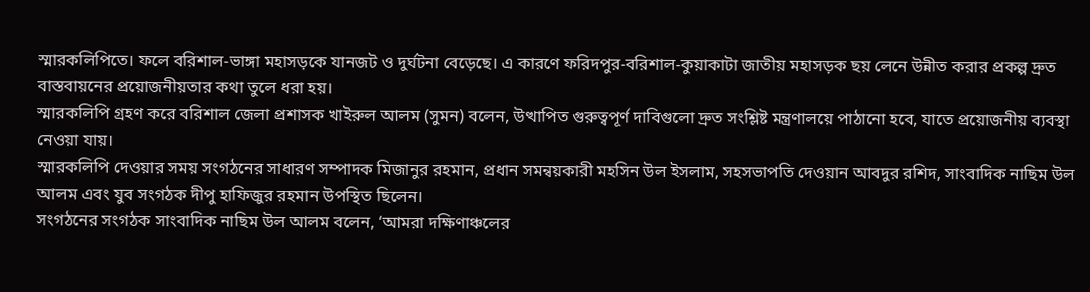স্মারকলিপিতে। ফলে বরিশাল-ভাঙ্গা মহাসড়কে যানজট ও দুর্ঘটনা বেড়েছে। এ কারণে ফরিদপুর-বরিশাল-কুয়াকাটা জাতীয় মহাসড়ক ছয় লেনে উন্নীত করার প্রকল্প দ্রুত বাস্তবায়নের প্রয়োজনীয়তার কথা তুলে ধরা হয়।
স্মারকলিপি গ্রহণ করে বরিশাল জেলা প্রশাসক খাইরুল আলম (সুমন) বলেন, উত্থাপিত গুরুত্বপূর্ণ দাবিগুলো দ্রুত সংশ্লিষ্ট মন্ত্রণালয়ে পাঠানো হবে, যাতে প্রয়োজনীয় ব্যবস্থা নেওয়া যায়।
স্মারকলিপি দেওয়ার সময় সংগঠনের সাধারণ সম্পাদক মিজানুর রহমান, প্রধান সমন্বয়কারী মহসিন উল ইসলাম, সহসভাপতি দেওয়ান আবদুর রশিদ, সাংবাদিক নাছিম উল আলম এবং যুব সংগঠক দীপু হাফিজুর রহমান উপস্থিত ছিলেন।
সংগঠনের সংগঠক সাংবাদিক নাছিম উল আলম বলেন, ‘আমরা দক্ষিণাঞ্চলের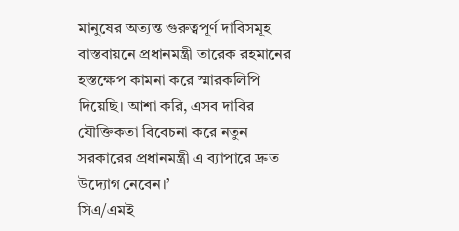মানুষের অত্যন্ত গুরুত্বপূর্ণ দাবিসমূহ বাস্তবায়নে প্রধানমন্ত্রী তারেক রহমানের হস্তক্ষেপ কামনা করে স্মারকলিপি দিয়েছি। আশা করি, এসব দাবির যৌক্তিকতা বিবেচনা করে নতুন সরকারের প্রধানমন্ত্রী এ ব্যাপারে দ্রুত উদ্যোগ নেবেন।’
সিএ/এমই